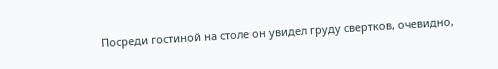Посреди гостиной на столе он увидел груду свертков, очевидно,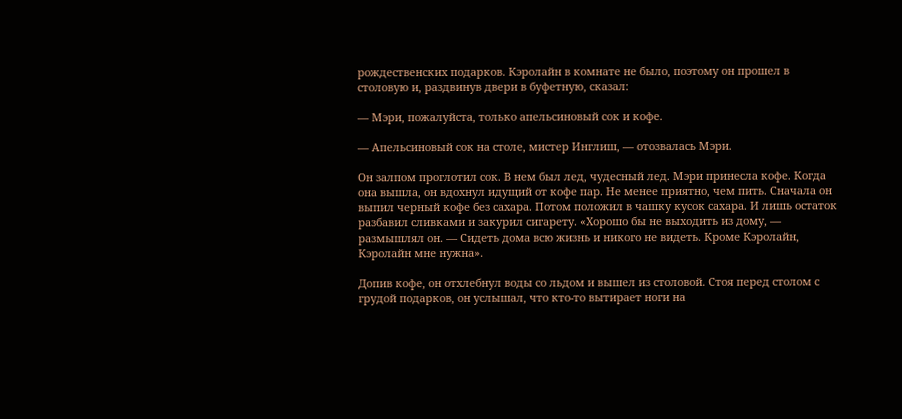рождественских подарков. Кэролайн в комнате не было, поэтому он прошел в столовую и, раздвинув двери в буфетную, сказал:

— Мэри, пожалуйста, только апельсиновый сок и кофе.

— Апельсиновый сок на столе, мистер Инглиш, — отозвалась Мэри.

Он залпом проглотил сок. В нем был лед, чудесный лед. Мэри принесла кофе. Когда она вышла, он вдохнул идущий от кофе пар. Не менее приятно, чем пить. Сначала он выпил черный кофе без сахара. Потом положил в чашку кусок сахара. И лишь остаток разбавил сливками и закурил сигарету. «Хорошо бы не выходить из дому, — размышлял он. — Сидеть дома всю жизнь и никого не видеть. Кроме Кэролайн, Кэролайн мне нужна».

Допив кофе, он отхлебнул воды со льдом и вышел из столовой. Стоя перед столом с грудой подарков, он услышал, что кто-то вытирает ноги на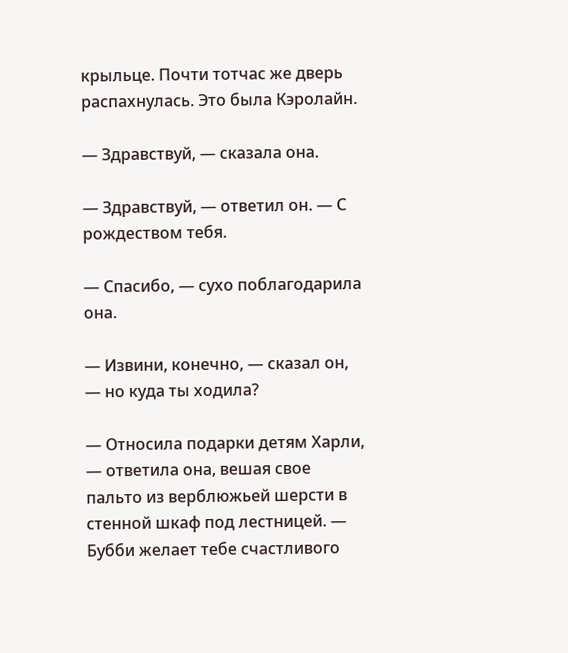крыльце. Почти тотчас же дверь распахнулась. Это была Кэролайн.

— Здравствуй, — сказала она.

— Здравствуй, — ответил он. — С рождеством тебя.

— Спасибо, — сухо поблагодарила она.

— Извини, конечно, — сказал он, — но куда ты ходила?

— Относила подарки детям Харли, — ответила она, вешая свое пальто из верблюжьей шерсти в стенной шкаф под лестницей. — Бубби желает тебе счастливого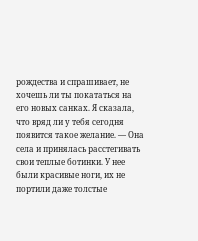рождества и спрашивает, не хочешь ли ты покататься на его новых санках. Я сказала, что вряд ли у тебя сегодня появится такое желание. — Она села и принялась расстегивать свои теплые ботинки. У нее были красивые ноги, их не портили даже толстые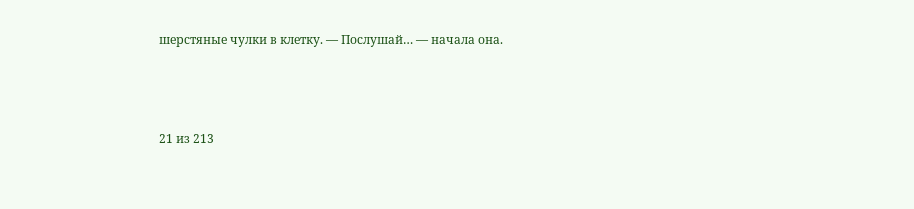шерстяные чулки в клетку. — Послушай… — начала она.



21 из 213